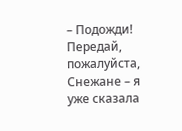– Подожди! Передай, пожалуйста, Снежане – я уже сказала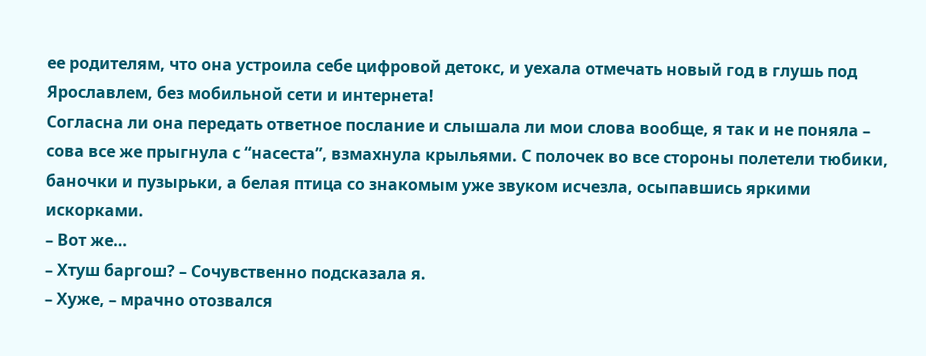ее родителям, что она устроила себе цифровой детокс, и уехала отмечать новый год в глушь под Ярославлем, без мобильной сети и интернета!
Согласна ли она передать ответное послание и слышала ли мои слова вообще, я так и не поняла – сова все же прыгнула с “насеста”, взмахнула крыльями. С полочек во все стороны полетели тюбики, баночки и пузырьки, а белая птица со знакомым уже звуком исчезла, осыпавшись яркими искорками.
– Вот же…
– Хтуш баргош? – Сочувственно подсказала я.
– Хуже, – мрачно отозвался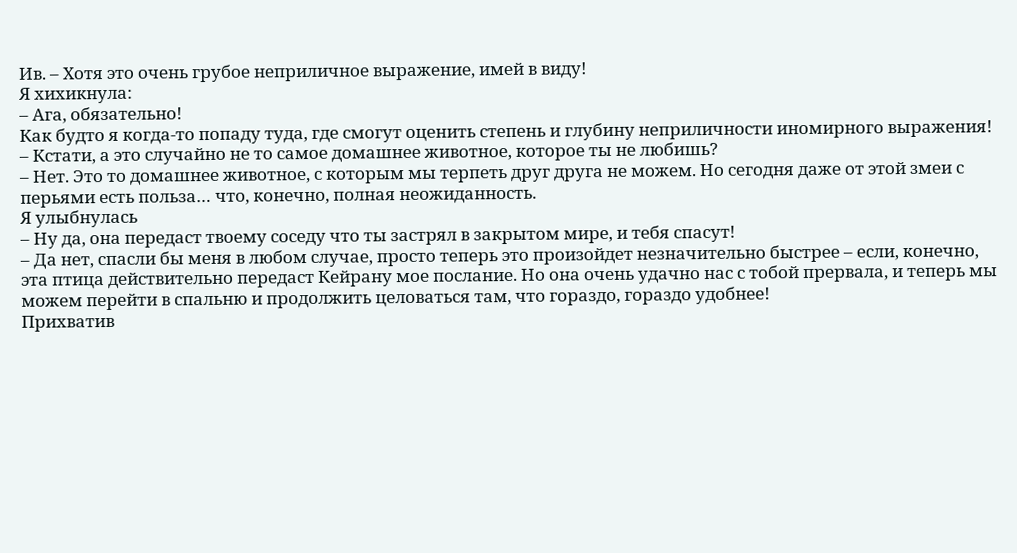Ив. – Хотя это очень грубое неприличное выражение, имей в виду!
Я хихикнула:
– Ага, обязательно!
Как будто я когда-то попаду туда, где смогут оценить степень и глубину неприличности иномирного выражения!
– Кстати, а это случайно не то самое домашнее животное, которое ты не любишь?
– Нет. Это то домашнее животное, с которым мы терпеть друг друга не можем. Но сегодня даже от этой змеи с перьями есть польза… что, конечно, полная неожиданность.
Я улыбнулась
– Ну да, она передаст твоему соседу что ты застрял в закрытом мире, и тебя спасут!
– Да нет, спасли бы меня в любом случае, просто теперь это произойдет незначительно быстрее – если, конечно, эта птица действительно передаст Кейрану мое послание. Но она очень удачно нас с тобой прервала, и теперь мы можем перейти в спальню и продолжить целоваться там, что гораздо, гораздо удобнее!
Прихватив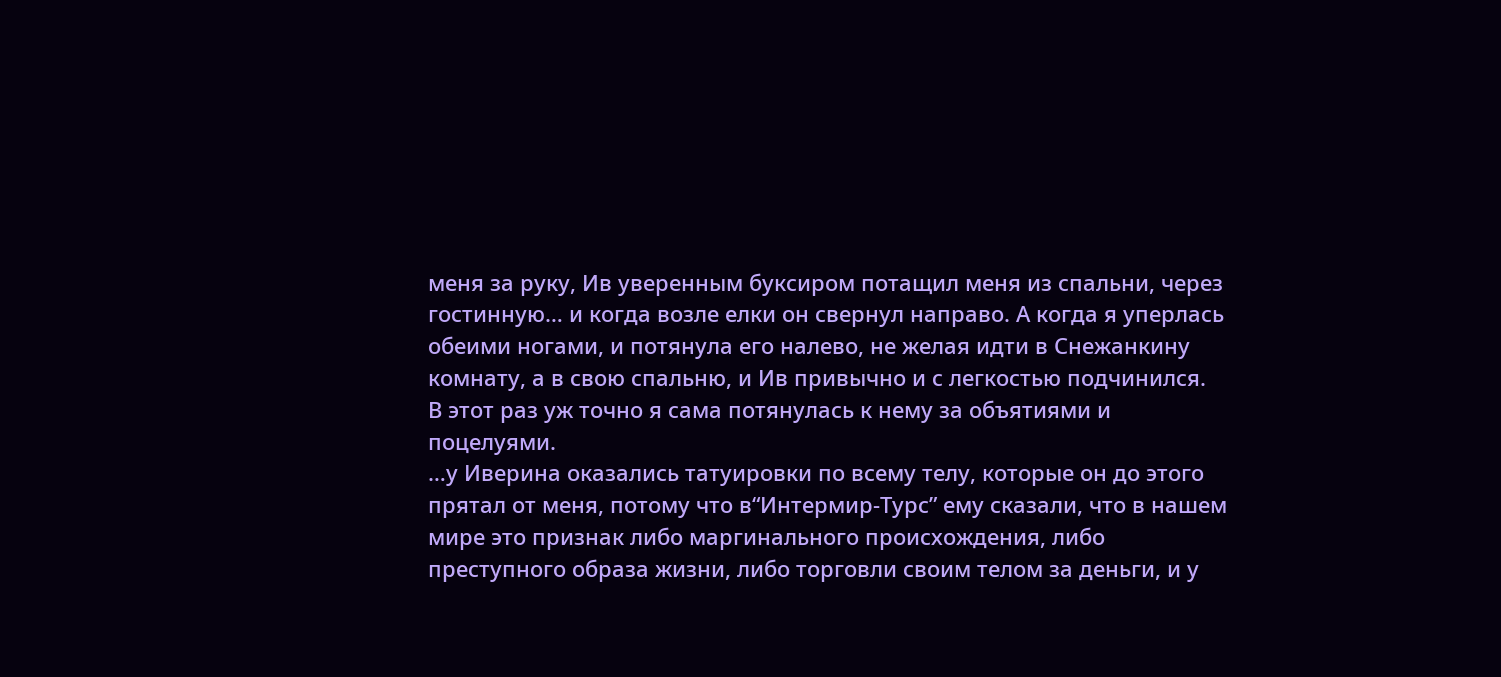меня за руку, Ив уверенным буксиром потащил меня из спальни, через гостинную… и когда возле елки он свернул направо. А когда я уперлась обеими ногами, и потянула его налево, не желая идти в Снежанкину комнату, а в свою спальню, и Ив привычно и с легкостью подчинился.
В этот раз уж точно я сама потянулась к нему за объятиями и поцелуями.
…у Иверина оказались татуировки по всему телу, которые он до этого прятал от меня, потому что в“Интермир-Турс” ему сказали, что в нашем мире это признак либо маргинального происхождения, либо преступного образа жизни, либо торговли своим телом за деньги, и у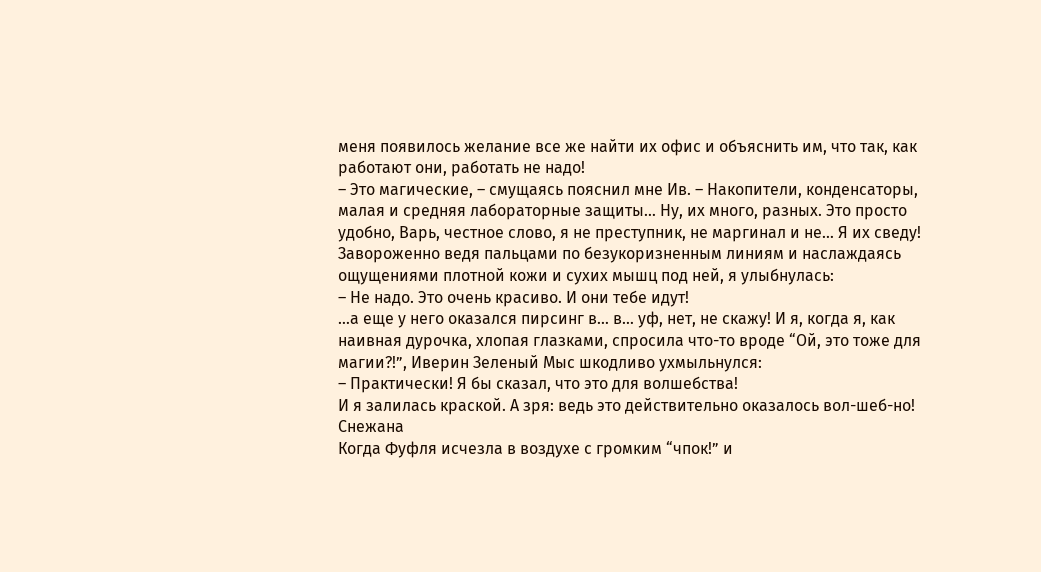меня появилось желание все же найти их офис и объяснить им, что так, как работают они, работать не надо!
– Это магические, – смущаясь пояснил мне Ив. – Накопители, конденсаторы, малая и средняя лабораторные защиты… Ну, их много, разных. Это просто удобно, Варь, честное слово, я не преступник, не маргинал и не… Я их сведу!
Завороженно ведя пальцами по безукоризненным линиям и наслаждаясь ощущениями плотной кожи и сухих мышц под ней, я улыбнулась:
– Не надо. Это очень красиво. И они тебе идут!
…а еще у него оказался пирсинг в… в… уф, нет, не скажу! И я, когда я, как наивная дурочка, хлопая глазками, спросила что-то вроде “Ой, это тоже для магии?!”, Иверин Зеленый Мыс шкодливо ухмыльнулся:
– Практически! Я бы сказал, что это для волшебства!
И я залилась краской. А зря: ведь это действительно оказалось вол-шеб-но!
Снежана
Когда Фуфля исчезла в воздухе с громким “чпок!” и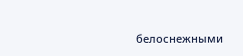белоснежными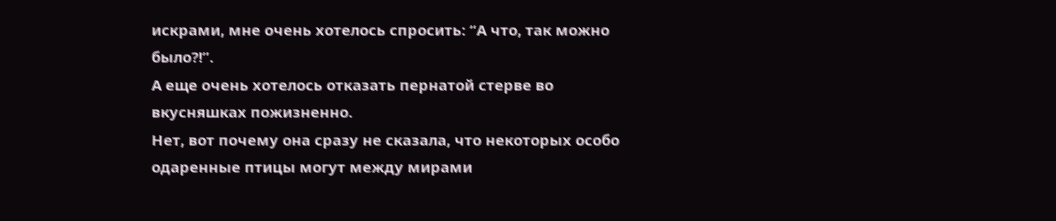искрами, мне очень хотелось спросить: “А что, так можно было?!”.
А еще очень хотелось отказать пернатой стерве во вкусняшках пожизненно.
Нет, вот почему она сразу не сказала, что некоторых особо одаренные птицы могут между мирами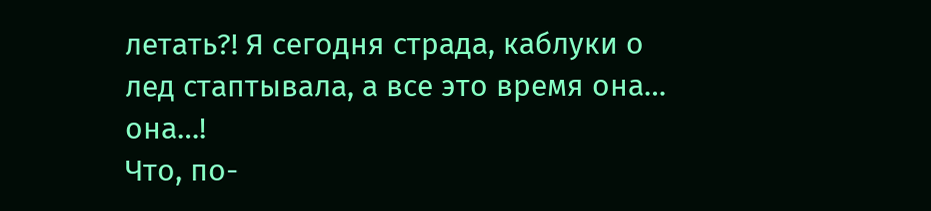летать?! Я сегодня страда, каблуки о лед стаптывала, а все это время она… она…!
Что, по-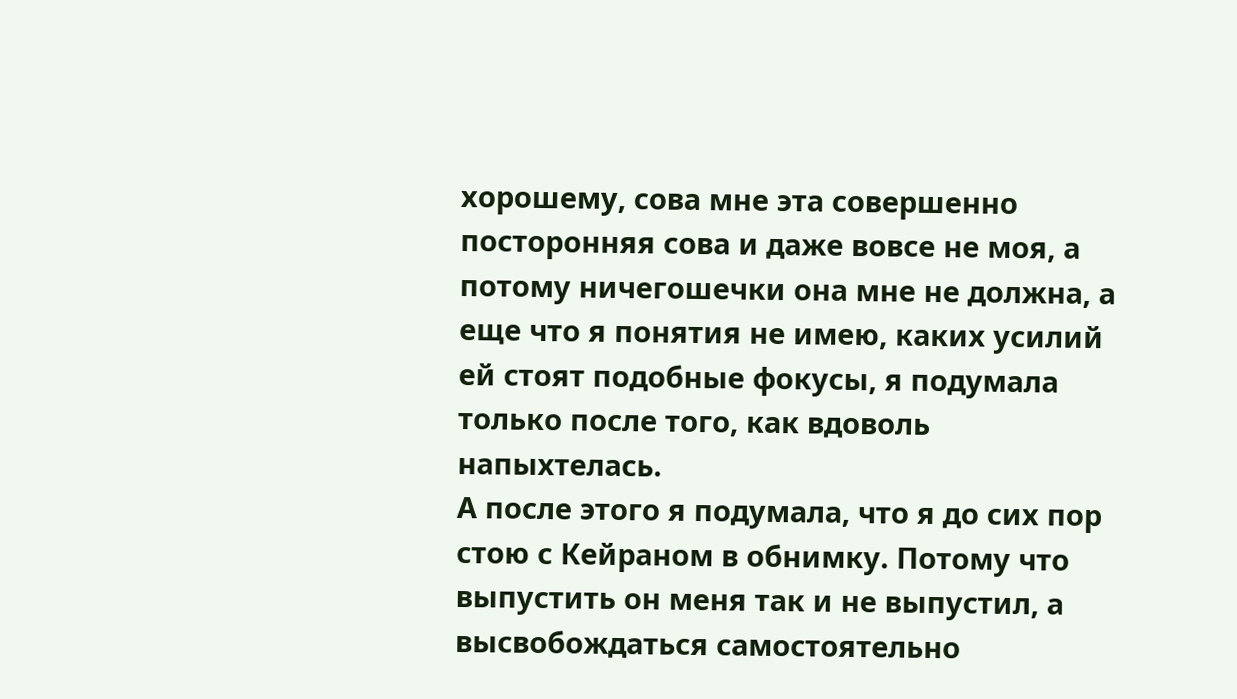хорошему, сова мне эта совершенно посторонняя сова и даже вовсе не моя, а потому ничегошечки она мне не должна, а еще что я понятия не имею, каких усилий ей стоят подобные фокусы, я подумала только после того, как вдоволь напыхтелась.
А после этого я подумала, что я до сих пор стою с Кейраном в обнимку. Потому что выпустить он меня так и не выпустил, а высвобождаться самостоятельно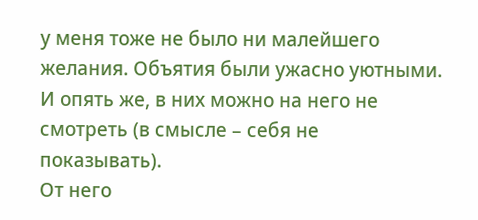у меня тоже не было ни малейшего желания. Объятия были ужасно уютными. И опять же, в них можно на него не смотреть (в смысле – себя не показывать).
От него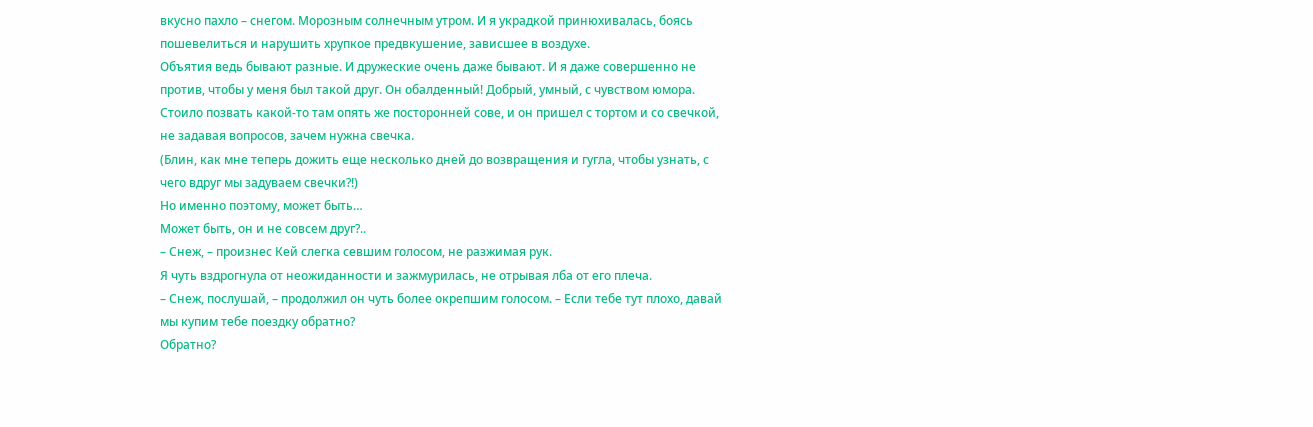вкусно пахло – снегом. Морозным солнечным утром. И я украдкой принюхивалась, боясь пошевелиться и нарушить хрупкое предвкушение, зависшее в воздухе.
Объятия ведь бывают разные. И дружеские очень даже бывают. И я даже совершенно не против, чтобы у меня был такой друг. Он обалденный! Добрый, умный, с чувством юмора.
Стоило позвать какой-то там опять же посторонней сове, и он пришел с тортом и со свечкой, не задавая вопросов, зачем нужна свечка.
(Блин, как мне теперь дожить еще несколько дней до возвращения и гугла, чтобы узнать, с чего вдруг мы задуваем свечки?!)
Но именно поэтому, может быть…
Может быть, он и не совсем друг?..
– Снеж, – произнес Кей слегка севшим голосом, не разжимая рук.
Я чуть вздрогнула от неожиданности и зажмурилась, не отрывая лба от его плеча.
– Снеж, послушай, – продолжил он чуть более окрепшим голосом. – Если тебе тут плохо, давай мы купим тебе поездку обратно?
Обратно?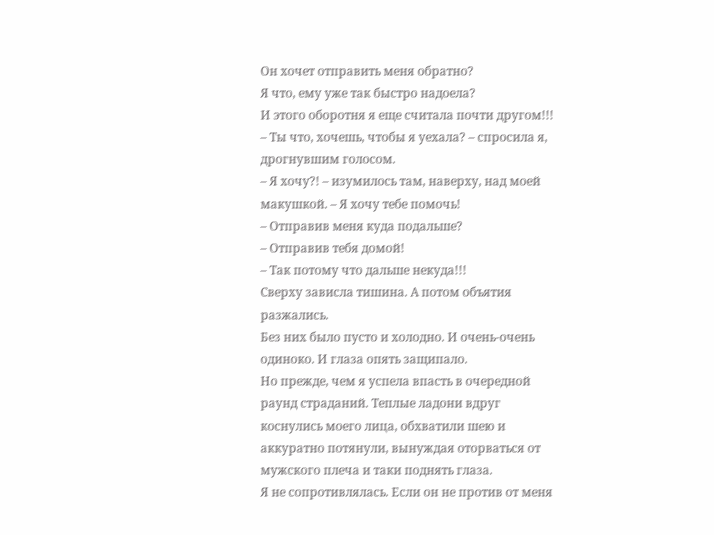Он хочет отправить меня обратно?
Я что, ему уже так быстро надоела?
И этого оборотня я еще считала почти другом!!!
– Ты что, хочешь, чтобы я уехала? – спросила я, дрогнувшим голосом.
– Я хочу?! – изумилось там, наверху, над моей макушкой. – Я хочу тебе помочь!
– Отправив меня куда подальше?
– Отправив тебя домой!
– Так потому что дальше некуда!!!
Сверху зависла тишина. А потом объятия разжались.
Без них было пусто и холодно. И очень-очень одиноко. И глаза опять защипало.
Но прежде, чем я успела впасть в очередной раунд страданий. Теплые ладони вдруг коснулись моего лица, обхватили шею и аккуратно потянули, вынуждая оторваться от мужского плеча и таки поднять глаза.
Я не сопротивлялась. Если он не против от меня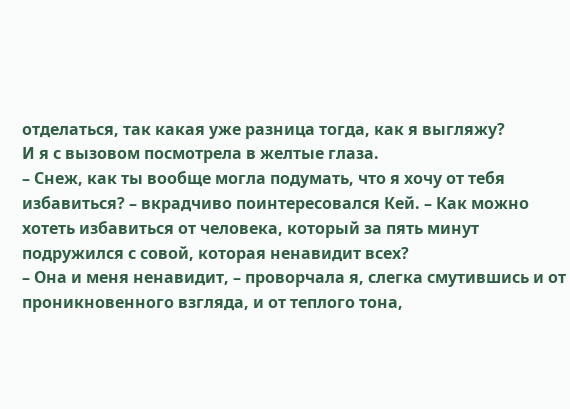отделаться, так какая уже разница тогда, как я выгляжу?
И я с вызовом посмотрела в желтые глаза.
– Снеж, как ты вообще могла подумать, что я хочу от тебя избавиться? – вкрадчиво поинтересовался Кей. – Как можно хотеть избавиться от человека, который за пять минут подружился с совой, которая ненавидит всех?
– Она и меня ненавидит, – проворчала я, слегка смутившись и от проникновенного взгляда, и от теплого тона,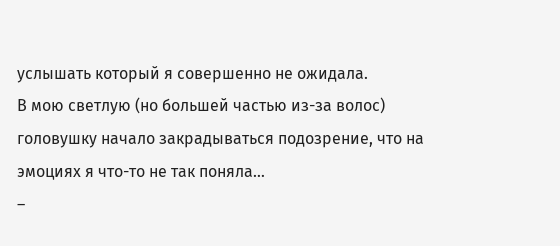услышать который я совершенно не ожидала.
В мою светлую (но большей частью из-за волос) головушку начало закрадываться подозрение, что на эмоциях я что-то не так поняла…
–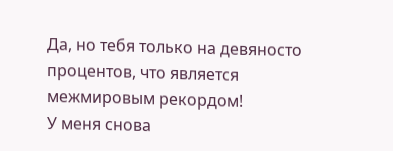Да, но тебя только на девяносто процентов, что является межмировым рекордом!
У меня снова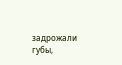задрожали губы,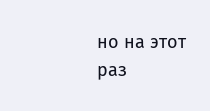но на этот раз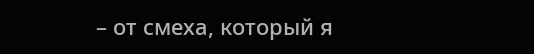– от смеха, который я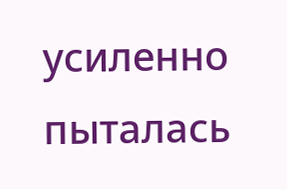усиленно пыталась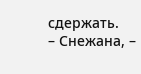сдержать.
– Снежана, –